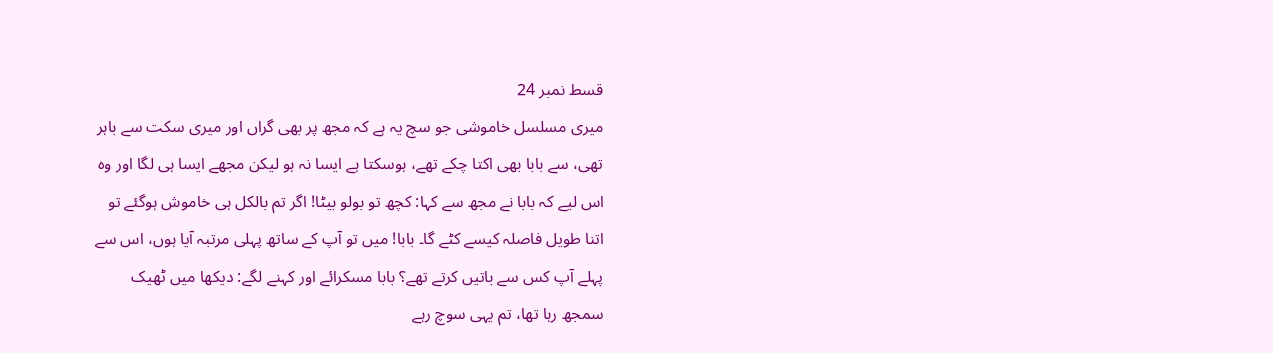قسط نمبر 24
میری مسلسل خاموشی جو سچ یہ ہے کہ مجھ پر بھی گراں اور میری سکت سے باہر تھی، سے بابا بھی اکتا چکے تھے، ہوسکتا ہے ایسا نہ ہو لیکن مجھے ایسا ہی لگا اور وہ اس لیے کہ بابا نے مجھ سے کہا: کچھ تو بولو بیٹا! اگر تم بالکل ہی خاموش ہوگئے تو اتنا طویل فاصلہ کیسے کٹے گا۔ بابا! میں تو آپ کے ساتھ پہلی مرتبہ آیا ہوں، اس سے پہلے آپ کس سے باتیں کرتے تھے؟ بابا مسکرائے اور کہنے لگے: دیکھا میں ٹھیک سمجھ رہا تھا، تم یہی سوچ رہے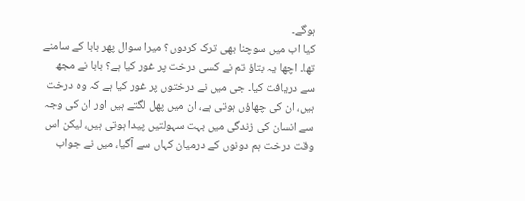ہوگے۔
کیا اب میں سوچنا بھی ترک کردوں؟ میرا سوال پھر بابا کے سامنے تھا۔ اچھا یہ بتاؤ تم نے کسی درخت پر غور کیا ہے؟ بابا نے مجھ سے دریافت کیا۔ جی میں نے درختوں پر غور کیا ہے کہ وہ درخت ہیں، ان کی چھاؤں ہوتی ہے، ان میں پھل لگتے ہیں اور ان کی وجہ سے انسان کی زندگی میں بہت سہولتیں پیدا ہوتی ہیں، لیکن اس وقت درخت ہم دونوں کے درمیان کہاں سے آگیا، میں نے جواب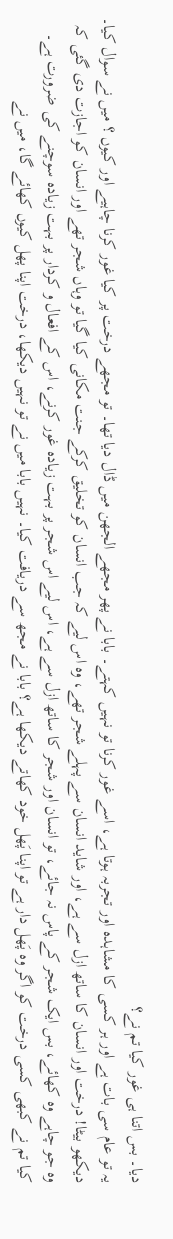دیا۔ بس اتنا ہی غور کیا تم نے؟
یہ تو عام سی بات ہے اور ہر کسی کا مشاہدہ اور تجربہ ہوتا ہے، اسے غور کرنا تو نہیں کہتے۔ بابا نے پھر مجھے الجھن میں ڈال دیا تھا۔ تو مجھے درخت پر کیا غور کرنا چاہیے اور کیوں ؟ میں نے سوال کیا۔ دیکھو بیٹا! درخت اور انسان کا ساتھ ازل سے ہے، اور شاید انسان سے پہلے شجر تھے، وہ اس لیے کہ جب انسان کو تخلیق کرکے جنت مکانی کیا گیا تو وہاں شجر تھے اور انسان کو اجازت دی گئی کہ وہ جو چاہے وہ کھائے، بس ایک شجر کے پاس نہ جائے، تو انسان اور شجر کا ساتھ ازل سے ہے، اس لیے اس شجر پر بہت زیادہ غور کرنے، اس کے افعال و کردار پر بہت زیادہ سوچنے کی ضرورت ہے۔ کیا تم نے کبھی کسی درخت کو اگر وہ پَھل دار ہے تو اپنا پَھل خود کھاتے دیکھا ہے؟ بابا نے مجھ سے دریافت کیا۔ نہیں بابا میں نے تو نہیں دیکھا، درخت اپنا پھل کیوں کھائے گا، میں نے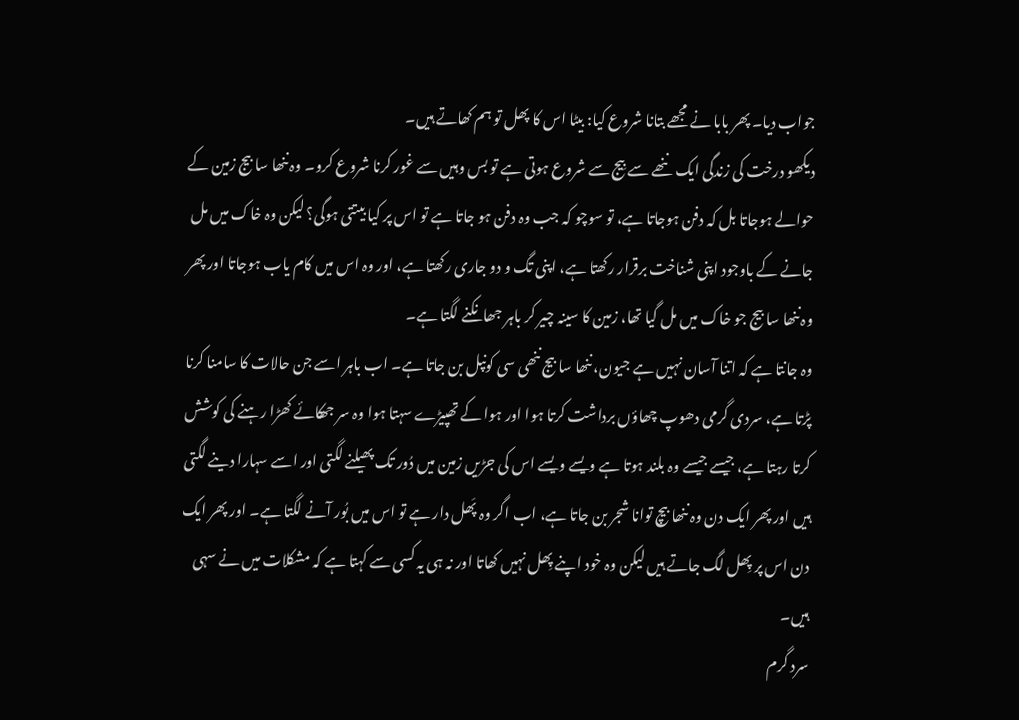جواب دیا۔ پھر بابا نے مجھے بتانا شروع کیا: بیٹا اس کا پھل تو ہم کھاتے ہیں۔
دیکھو درخت کی زندگی ایک ننھے سے بِیج سے شروع ہوتی ہے تو بس وہیں سے غور کرنا شروع کرو۔ وہ ننھا سا بیج زمین کے حوالے ہوجاتا بل کہ دفن ہوجاتا ہے، تو سوچو کہ جب وہ دفن ہو جاتا ہے تو اس پر کیا بیتتی ہوگی؟ لیکن وہ خاک میں مل جانے کے باوجود اپنی شناخت برقرار رکھتا ہے، اپنی تگ و دو جاری رکھتا ہے، اور وہ اس میں کام یاب ہوجاتا اور پھر وہ ننھا سا بیج جو خاک میں مل گیا تھا، زمین کا سینہ چیر کر باہر جھانکنے لگتا ہے۔
وہ جانتا ہے کہ اتنا آسان نہیں ہے جیون، ننھا سا بیج ننھی سی کونپل بن جاتا ہے۔ اب باہر اسے جن حالات کا سامنا کرنا پڑتا ہے، سردی گرمی دھوپ چھاؤں برداشت کرتا ہوا اور ہوا کے تھپیڑے سہتا ہوا وہ سر جھکائے کھڑا رہنے کی کوشش کرتا رہتا ہے، جیسے جیسے وہ بلند ہوتا ہے ویسے ویسے اس کی جڑیں زمین میں دُور تک پھیلنے لگتی اور اسے سہارا دینے لگتی ہیں اور پھر ایک دن وہ ننھا بیچ توانا شجر بن جاتا ہے، اب اگر وہ پَھل دار ہے تو اس میں بُور آنے لگتا ہے۔ اور پھر ایک دن اس پر پِھل لگ جاتے ہیں لیکن وہ خود اپنے پِھل نہیں کھاتا اور نہ ہی یہ کسی سے کہتا ہے کہ مشکلات میں نے سہی ہیں۔
سرد گرم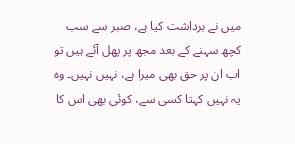میں نے برداشت کیا ہے، صبر سے سب کچھ سہنے کے بعد مجھ پر پھل آئے ہیں تو اب ان پر حق بھی میرا ہے، نہیں نہیں۔ وہ یہ نہیں کہتا کسی سے، کوئی بھی اس کا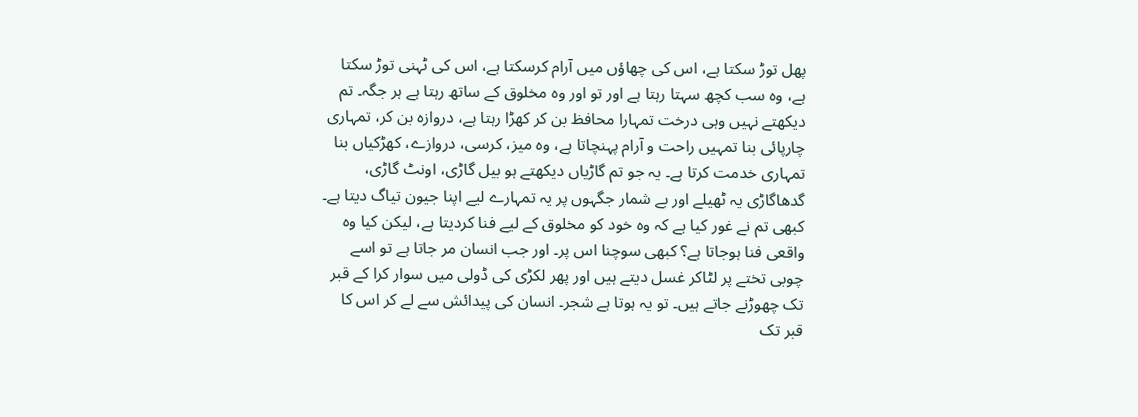پھل توڑ سکتا ہے، اس کی چھاؤں میں آرام کرسکتا ہے، اس کی ٹہنی توڑ سکتا ہے، وہ سب کچھ سہتا رہتا ہے اور تو اور وہ مخلوق کے ساتھ رہتا ہے ہر جگہ۔ تم دیکھتے نہیں وہی درخت تمہارا محافظ بن کر کھڑا رہتا ہے، دروازہ بن کر، تمہاری چارپائی بنا تمہیں راحت و آرام پہنچاتا ہے، وہ میز، کرسی، دروازے، کھڑکیاں بنا تمہاری خدمت کرتا ہے۔ یہ جو تم گاڑیاں دیکھتے ہو بیل گاڑی، اونٹ گاڑی، گدھاگاڑی یہ ٹھیلے اور بے شمار جگہوں پر یہ تمہارے لیے اپنا جیون تیاگ دیتا ہے۔
کبھی تم نے غور کیا ہے کہ وہ خود کو مخلوق کے لیے فنا کردیتا ہے، لیکن کیا وہ واقعی فنا ہوجاتا ہے؟ کبھی سوچنا اس پر۔ اور جب انسان مر جاتا ہے تو اسے چوبی تختے پر لٹاکر غسل دیتے ہیں اور پھر لکڑی کی ڈولی میں سوار کرا کے قبر تک چھوڑنے جاتے ہیں۔ تو یہ ہوتا ہے شجر۔ انسان کی پیدائش سے لے کر اس کا قبر تک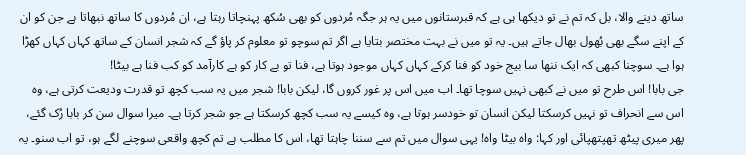ساتھ دینے والا، بل کہ تم نے تو دیکھا ہی ہے کہ قبرستانوں میں یہ ہر جگہ مُردوں کو بھی سُکھ پہنچاتا رہتا ہے، ان مُردوں کا ساتھ نبھاتا ہے جن کو ان کے اپنے سگے بھی بُھول بھال جاتے ہیں۔ یہ تو میں نے بہت مختصر بتایا ہے اگر تم سوچو تو معلوم کر پاؤ گے کہ شجر انسان کے ساتھ کہاں کہاں کھڑا ہوا ہے۔ سوچنا کبھی کہ ایک ننھا سا بیج خود کو فنا کرکے کہاں کہاں موجود ہوتا ہے، فنا تو بے کار کو ہے کارآمد کو کب فنا ہے بیٹا!
جی بابا! اس طرح تو میں نے کبھی نہیں سوچا تھا۔ اب میں اس پر غور کروں گا، لیکن بابا! شجر میں یہ سب کچھ تو قدرت ودیعت کرتی ہے، وہ اس سے انحراف تو نہیں کرسکتا لیکن انسان تو خودسر ہوتا ہے، وہ کیسے یہ سب کچھ کرسکتا ہے جو شجر کرتا ہے۔ میرا سوال سن کر بابا رُک گئے، پھر میری پیٹھ تھپتھپائی اور کہا: واہ بیٹا واہ! یہی سوال میں تم سے سننا چاہتا تھا، اس کا مطلب ہے تم کچھ واقعی سوچنے لگے ہو، تو اب سنو۔ یہ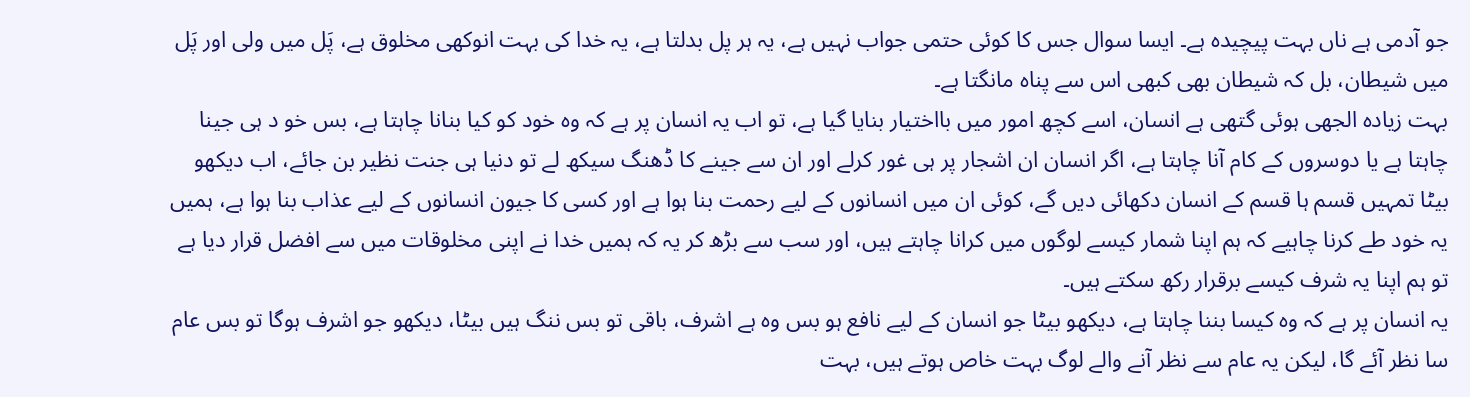جو آدمی ہے ناں بہت پیچیدہ ہے۔ ایسا سوال جس کا کوئی حتمی جواب نہیں ہے، یہ ہر پل بدلتا ہے، یہ خدا کی بہت انوکھی مخلوق ہے، پَل میں ولی اور پَل میں شیطان، بل کہ شیطان بھی کبھی اس سے پناہ مانگتا ہے۔
بہت زیادہ الجھی ہوئی گتھی ہے انسان، اسے کچھ امور میں بااختیار بنایا گیا ہے، تو اب یہ انسان پر ہے کہ وہ خود کو کیا بنانا چاہتا ہے، بس خو د ہی جینا چاہتا ہے یا دوسروں کے کام آنا چاہتا ہے، اگر انسان ان اشجار پر ہی غور کرلے اور ان سے جینے کا ڈھنگ سیکھ لے تو دنیا ہی جنت نظیر بن جائے، اب دیکھو بیٹا تمہیں قسم ہا قسم کے انسان دکھائی دیں گے، کوئی ان میں انسانوں کے لیے رحمت بنا ہوا ہے اور کسی کا جیون انسانوں کے لیے عذاب بنا ہوا ہے، ہمیں یہ خود طے کرنا چاہیے کہ ہم اپنا شمار کیسے لوگوں میں کرانا چاہتے ہیں، اور سب سے بڑھ کر یہ کہ ہمیں خدا نے اپنی مخلوقات میں سے افضل قرار دیا ہے تو ہم اپنا یہ شرف کیسے برقرار رکھ سکتے ہیں۔
یہ انسان پر ہے کہ وہ کیسا بننا چاہتا ہے، دیکھو بیٹا جو انسان کے لیے نافع ہو بس وہ ہے اشرف، باقی تو بس ننگ ہیں بیٹا، دیکھو جو اشرف ہوگا تو بس عام سا نظر آئے گا، لیکن یہ عام سے نظر آنے والے لوگ بہت خاص ہوتے ہیں، بہت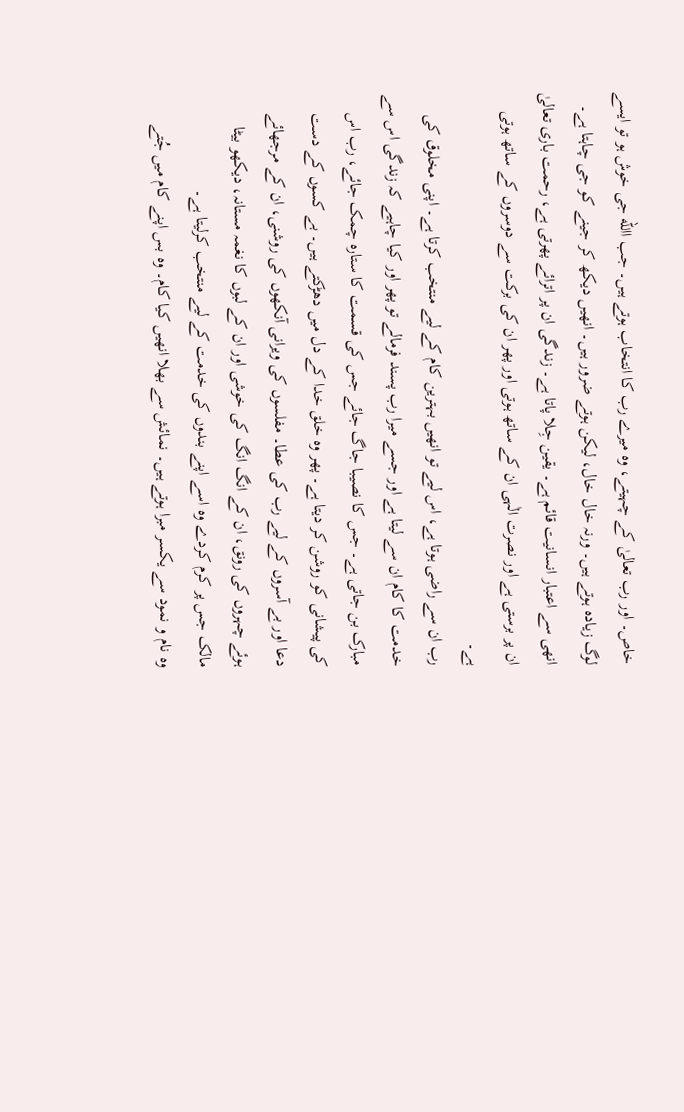خاص۔ اور رب تعالیٰ کے چہیتے، وہ میرے رب کا انتخاب ہوتے ہیں۔ جب االله جی خوش ہو تو ایسے لوگ زیادہ ہوتے ہیں۔ ورنہ خال خال، لیکن ہوتے ضرور ہیں۔ انھیں دیکھ کر جینے کو جی چاہتا ہے۔ انھی سے اعتبار انسانیت قائم ہے۔ یقین جِلا پاتا ہے۔ زندگی ان پر اترائے پھرتی ہے، رحمت باری تعالیٰ ان پر برستی ہے اور نصرت الٰہی ان کے ساتھ ہوتی اور پھر ان کی برکت سے دوسروں کے ساتھ ہوتی ہے۔
رب ان سے راضی ہوتا ہے، اس لیے تو انھیں بہترین کام کے لیے منتخب کرتا ہے۔ اپنی مخلوق کی خدمت کا کام ان سے لیتا ہے اور جسے میرا رب پسند فرمالے تو پھر اور کیا چاہیے کہ زندگی اس سے مبارک بن جاتی ہے۔ جس کا نصیبا جاگ جائے جس کی قسمت کا ستارہ چمک جائے، رب اس کی پیشانی کو روشن کر دیتا ہے۔ پھر وہ خلق خدا کے دل میں دھڑکتے ہیں۔ بے کسوں کے دست دعا اور بے آسروں کے لیے رب کی عطا۔ مفلسوں کی ویرانی آنکھوں کی روشنی، ان کے مرجھائے ہوئے چہروں کی رونق، ان کے انگ انگ کی خوشی اور ان کے لبوں کا نغمہ مستانہ، دیکھو بیٹا مالک جس پر کرم کردے وہ اسے اپنے بندوں کی خدمت کے لیے منتخب کرلیتا ہے۔
وہ نام و نمود سے یکسر مبرا ہوتے ہیں۔ نمائش سے بھلا انھیں کیا کام۔ وہ بس اپنے کام میں جُتے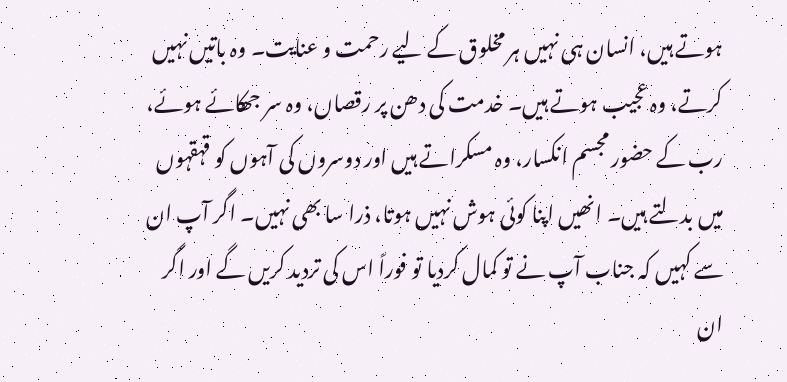ہوتے ہیں، انسان ہی نہیں ہر مخلوق کے لیے رحمت و عنایت۔ وہ باتیں نہیں کرتے، وہ عجیب ہوتے ہیں۔ خدمت کی دھن پر رقصاں، وہ سر جھکائے ہوئے، رب کے حضور مجسم انکسار، وہ مسکراتے ہیں اور دوسروں کی آہوں کو قہقہوں میں بدلتے ہیں۔ انھیں اپنا کوئی ہوش نہیں ہوتا، ذرا سا بھی نہیں۔ اگر آپ ان سے کہیں کہ جناب آپ نے تو کمال کردیا تو فوراً اس کی تردید کریں گے اور اگر ان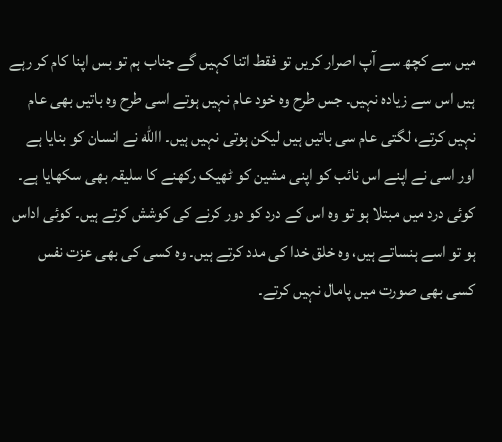میں سے کچھ سے آپ اصرار کریں تو فقط اتنا کہیں گے جناب ہم تو بس اپنا کام کر رہے ہیں اس سے زیادہ نہیں۔ جس طرح وہ خود عام نہیں ہوتے اسی طرح وہ باتیں بھی عام نہیں کرتے، لگتی عام سی باتیں ہیں لیکن ہوتی نہیں ہیں۔ االله نے انسان کو بنایا ہے اور اسی نے اپنے اس نائب کو اپنی مشین کو ٹھیک رکھنے کا سلیقہ بھی سکھایا ہے۔
کوئی درد میں مبتلا ہو تو وہ اس کے درد کو دور کرنے کی کوشش کرتے ہیں۔ کوئی اداس ہو تو اسے ہنساتے ہیں، وہ خلق خدا کی مدد کرتے ہیں۔ وہ کسی کی بھی عزت نفس کسی بھی صورت میں پامال نہیں کرتے۔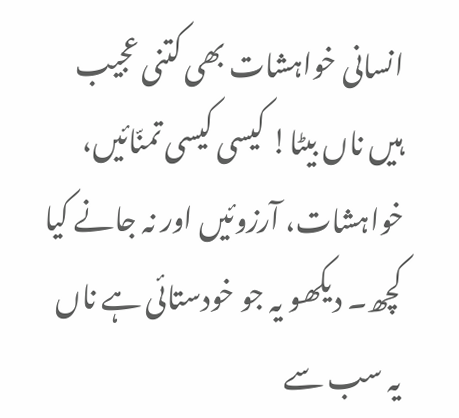انسانی خواہشات بھی کتنی عجیب ہیں ناں بیٹا! کیسی کیسی تمنّائیں، خواہشات، آرزوئیں اور نہ جانے کیا کچھ۔ دیکھو یہ جو خودستائی ہے ناں یہ سب سے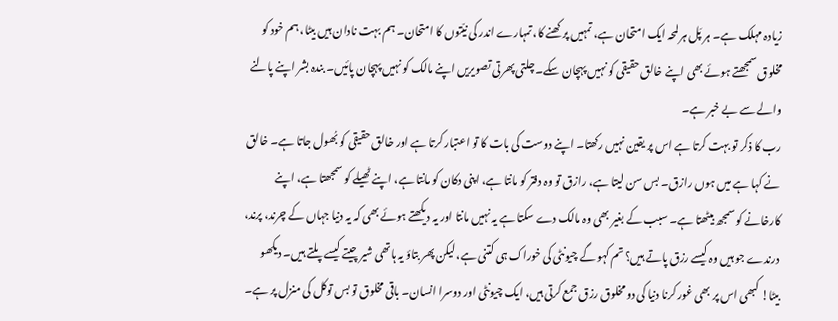زیادہ مہلک ہے۔ ہر پَل ہر لمحہ ایک امتحان ہے، تمہیں پرکھنے کا، تمہارے اندر کی نیّتوں کا امتحان۔ ہم بہت نادان ہیں بیٹا، ہم خود کو مخلوق سمجھتے ہوئے بھی اپنے خالق حقیقی کو نہیں پہچان سکے۔ چلتی پھرتی تصویریں اپنے مالک کو نہیں پہچان پائیں۔ بندہ بشر اپنے پالنے والے سے بے خبر ہے۔
رب کا ذکر تو بہت کرتا ہے اس پر یقین نہیں رکھتا۔ اپنے دوست کی بات کا تو اعتبار کرتا ہے اور خالق حقیقی کو بُھول جاتا ہے۔ خالق نے کہا ہے میں ہوں رازق۔ بس سن لیتا ہے، رازق تو وہ دفتر کو مانتا ہے، اپنی دکان کو مانتا ہے، اپنے ٹھیلے کو سمجھتا ہے، اپنے کارخانے کو سمجھ بیٹھتا ہے۔ سبب کے بغیر بھی وہ مالک دے سکتا ہے یہ نہیں مانتا اور یہ دیکھتے ہوئے بھی کہ یہ دنیا جہاں کے چرند، پرند، درندے جو ہیں وہ کیسے رزق پاتے ہیں؟ تم کہو گے چیونٹی کی خوراک ہی کتنی ہے، لیکن پھر بتاؤ یہ ہاتھی شیر چیتے کیسے پلتے ہیں۔ دیکھو بیٹا! کبھی اس پر بھی غور کرنا دنیا کی دو مخلوق رزق جمع کرتی ہیں، ایک چیونٹی اور دوسرا انسان۔ باقی مخلوق تو بس توکل کی منزل پر ہے۔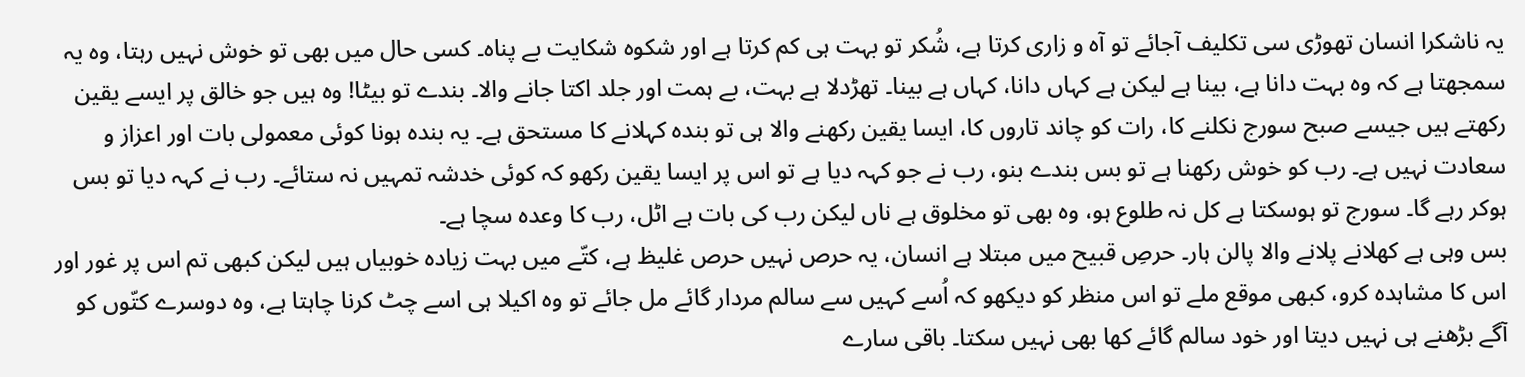یہ ناشکرا انسان تھوڑی سی تکلیف آجائے تو آہ و زاری کرتا ہے، شُکر تو بہت ہی کم کرتا ہے اور شکوہ شکایت بے پناہ۔ کسی حال میں بھی تو خوش نہیں رہتا، وہ یہ سمجھتا ہے کہ وہ بہت دانا ہے، بینا ہے لیکن ہے کہاں دانا، کہاں ہے بینا۔ تھڑدلا ہے بہت، بے ہمت اور جلد اکتا جانے والا۔ بندے تو بیٹا! وہ ہیں جو خالق پر ایسے یقین رکھتے ہیں جیسے صبح سورج نکلنے کا، رات کو چاند تاروں کا، ایسا یقین رکھنے والا ہی تو بندہ کہلانے کا مستحق ہے۔ یہ بندہ ہونا کوئی معمولی بات اور اعزاز و سعادت نہیں ہے۔ رب کو خوش رکھنا ہے تو بس بندے بنو، رب نے جو کہہ دیا ہے تو اس پر ایسا یقین رکھو کہ کوئی خدشہ تمہیں نہ ستائے۔ رب نے کہہ دیا تو بس ہوکر رہے گا۔ سورج تو ہوسکتا ہے کل نہ طلوع ہو، وہ بھی تو مخلوق ہے ناں لیکن رب کی بات ہے اٹل، رب کا وعدہ سچا ہے۔
بس وہی ہے کھلانے پلانے والا پالن ہار۔ حرصِ قبیح میں مبتلا ہے انسان، یہ حرص نہیں حرص غلیظ ہے، کتّے میں بہت زیادہ خوبیاں ہیں لیکن کبھی تم اس پر غور اور اس کا مشاہدہ کرو، کبھی موقع ملے تو اس منظر کو دیکھو کہ اُسے کہیں سے سالم مردار گائے مل جائے تو وہ اکیلا ہی اسے چٹ کرنا چاہتا ہے، وہ دوسرے کتّوں کو آگے بڑھنے ہی نہیں دیتا اور خود سالم گائے کھا بھی نہیں سکتا۔ باقی سارے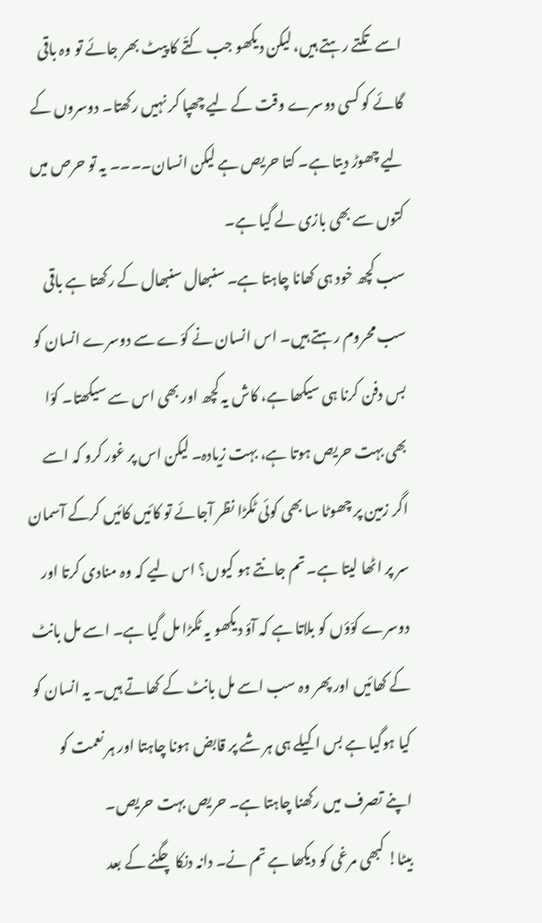اسے تکتے رہتے ہیں، لیکن دیکھو جب کتّے کا پیٹ بھر جائے تو وہ باقی گائے کو کسی دوسرے وقت کے لیے چھپا کر نہیں رکھتا۔ دوسروں کے لیے چھوڑ دیتا ہے۔ کتا حریص ہے لیکن انسان۔۔۔۔ یہ تو حرص میں کتوں سے بھی بازی لے گیا ہے۔
سب کچھ خود ہی کھانا چاہتا ہے۔ سنبھال سنبھال کے رکھتا ہے باقی سب محروم رہتے ہیں۔ اس انسان نے کوّے سے دوسرے انسان کو بس دفن کرنا ہی سیکھا ہے، کاش یہ کچھ اور بھی اس سے سیکھتا۔ کوّا بھی بہت حریص ہوتا ہے، بہت زیادہ۔ لیکن اس پر غور کرو کہ اسے اگر زمین پر چھوٹا سا بھی کوئی ٹکڑا نظر آجائے تو کائیں کائیں کرکے آسمان سر پر اٹھا لیتا ہے۔ تم جانتے ہو کیوں؟ اس لیے کہ وہ منادی کرتا اور دوسرے کوّؤں کو بلاتا ہے کہ آؤ دیکھو یہ ٹکڑا مل گیا ہے۔ اسے مل بانٹ کے کھائیں اور پھر وہ سب اسے مل بانٹ کے کھاتے ہیں۔ یہ انسان کو کیا ہوگیا ہے بس اکیلے ہی ہر شے پر قابض ہونا چاہتا اور ہر نعمت کو اپنے تصرف میں رکھنا چاہتا ہے۔ حریص بہت حریص۔
بیٹا! کبھی مرغی کو دیکھا ہے تم نے۔ دانہ دنکا چگنے کے بعد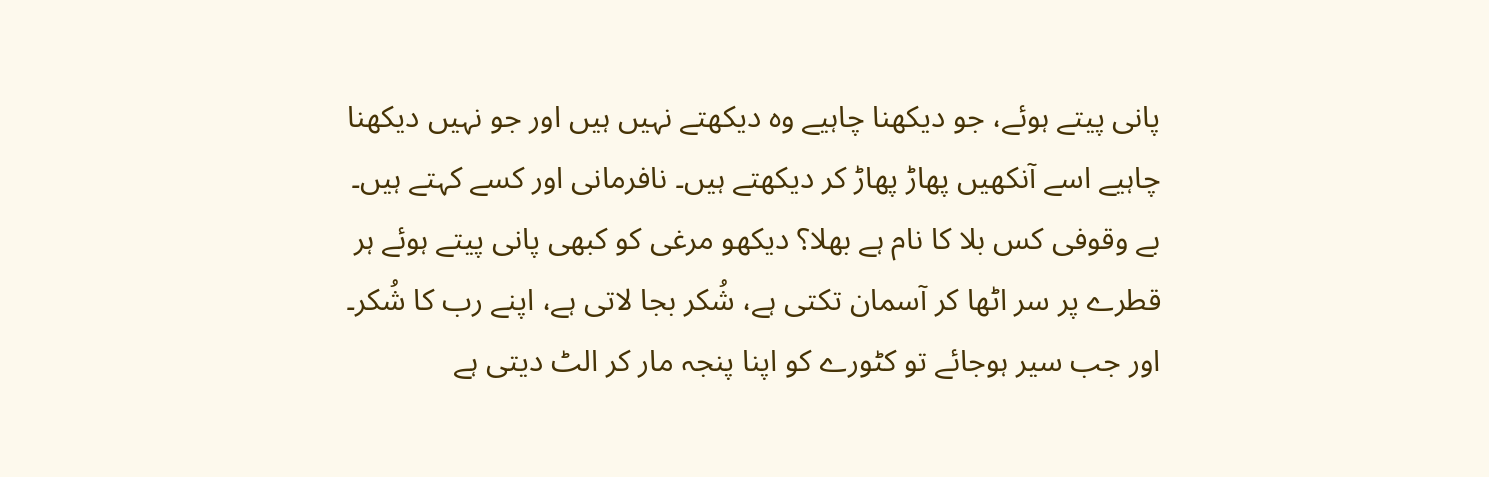پانی پیتے ہوئے، جو دیکھنا چاہیے وہ دیکھتے نہیں ہیں اور جو نہیں دیکھنا چاہیے اسے آنکھیں پھاڑ پھاڑ کر دیکھتے ہیں۔ نافرمانی اور کسے کہتے ہیں۔ بے وقوفی کس بلا کا نام ہے بھلا؟ دیکھو مرغی کو کبھی پانی پیتے ہوئے ہر قطرے پر سر اٹھا کر آسمان تکتی ہے، شُکر بجا لاتی ہے، اپنے رب کا شُکر۔ اور جب سیر ہوجائے تو کٹورے کو اپنا پنجہ مار کر الٹ دیتی ہے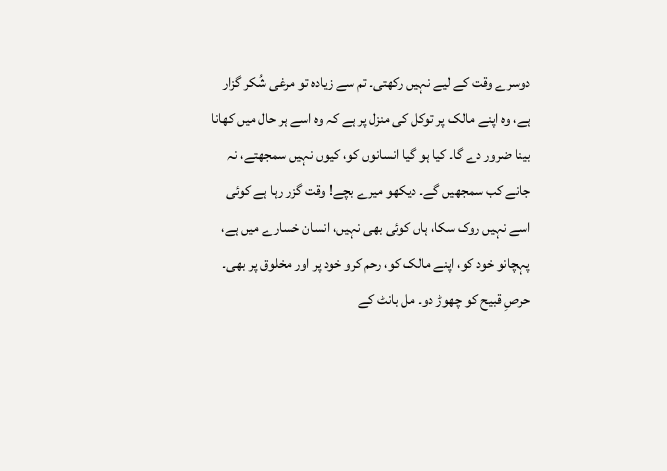دوسرے وقت کے لیے نہیں رکھتی۔ تم سے زیادہ تو مرغی شُکر گزار ہے، وہ اپنے مالک پر توکل کی منزل پر ہے کہ وہ اسے ہر حال میں کھانا بینا ضرور دے گا۔ کیا ہو گیا انسانوں کو، کیوں نہیں سمجھتے، نہ جانے کب سمجھیں گے۔ دیکھو میرے بچے! وقت گزر رہا ہے کوئی اسے نہیں روک سکا، ہاں کوئی بھی نہیں، انسان خسارے میں ہے، پہچانو خود کو، اپنے مالک کو، رحم کرو خود پر اور مخلوق پر بھی۔ حرصِ قبیح کو چھوڑ دو۔ مل بانٹ کے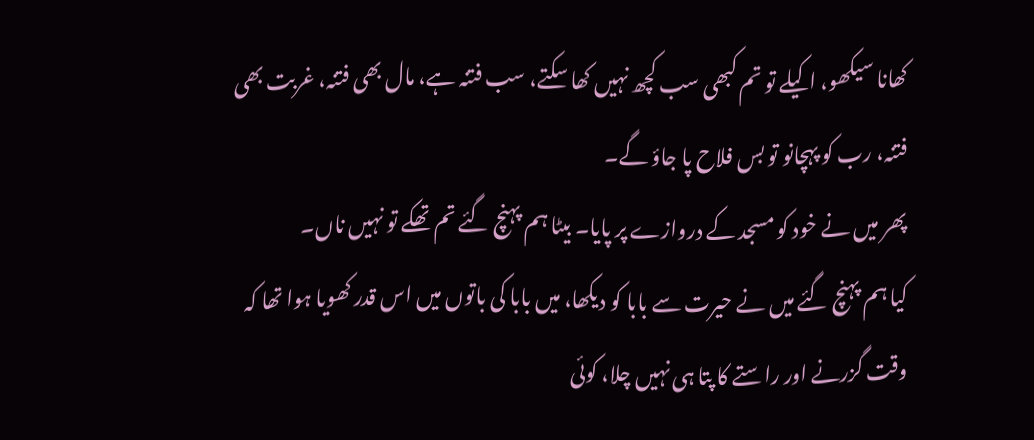کھانا سیکھو، اکیلے تو تم کبھی سب کچھ نہیں کھا سکتے، سب فتنہ ہے، مال بھی فتنہ، غربت بھی فتنہ، رب کو پہچانو تو بس فلاح پا جاؤ گے۔
پھر میں نے خود کو مسجد کے دروازے پر پایا۔ بیٹا ہم پہنچ گئے تم تھکے تو نہیں ناں۔
کیا ہم پہنچ گئے میں نے حیرت سے بابا کو دیکھا، میں بابا کی باتوں میں اس قدر کھویا ہوا تھا کہ وقت گزرنے اور راستے کا پتا ہی نہیں چلا، کوئی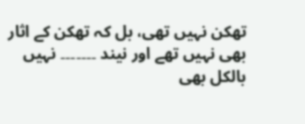تھکن نہیں تھی، بل کہ تھکن کے اثار بھی نہیں تھے اور نیند ۔۔۔۔۔۔۔ نہیں بالکل بھی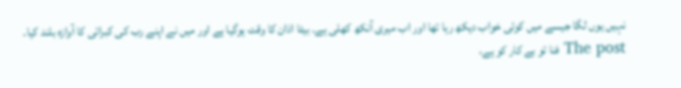نہیں یوں لگا جیسے میں کوئی خواب دیکھ رہا تھا اور اب میری آنکھ کھلی ہے۔ بیٹا اذان کا وقت ہوگیا ہے اور میں نے اپنے رب کی کبرائی کا آوازہ بلند کیا۔
The post فنا تو بے کار کو ہے،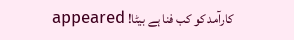کارآمد کو کب فنا ہے بیٹا! appeared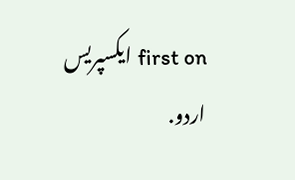first on ایکسپریس اردو.